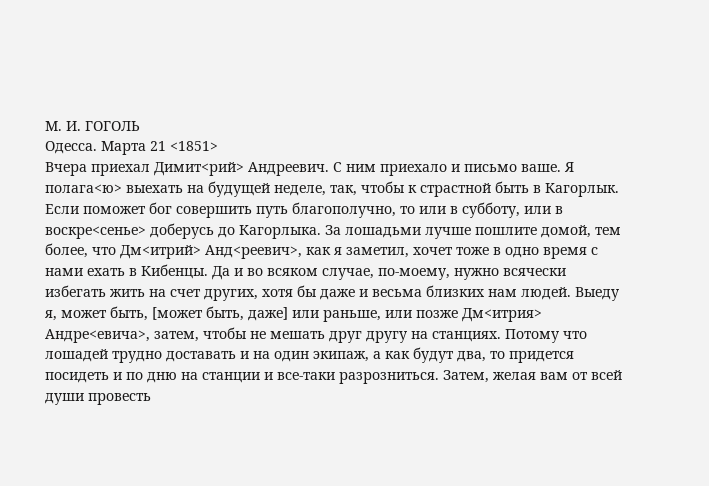М. И. ГОГОЛЬ
Одесса. Марта 21 <1851>
Вчера приехал Димит<рий> Андреевич. С ним приехало и письмо ваше. Я полага<ю> выехать на будущей неделе, так, чтобы к страстной быть в Кагорлык. Если поможет бог совершить путь благополучно, то или в субботу, или в воскре<сенье> доберусь до Кагорлыка. За лошадьми лучше пошлите домой, тем более, что Дм<итрий> Анд<реевич>, как я заметил, хочет тоже в одно время с нами ехать в Кибенцы. Да и во всяком случае, по-моему, нужно всячески избегать жить на счет других, хотя бы даже и весьма близких нам людей. Выеду я, может быть, [может быть, даже] или раньше, или позже Дм<итрия> Андре<евича>, затем, чтобы не мешать друг другу на станциях. Потому что лошадей трудно доставать и на один экипаж, а как будут два, то придется посидеть и по дню на станции и все-таки разрозниться. Затем, желая вам от всей души провесть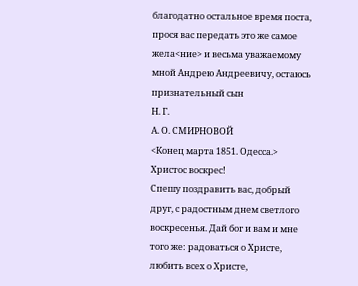благодатно остальное время поста, прося вас передать это же самое жела<ние> и весьма уважаемому мной Андрею Андреевичу, остаюсь
признательный сын
Н. Г.
А. О. СМИРНОВОЙ
<Конец марта 1851. Одесса.>
Христос воскрес!
Спешу поздравить вас, добрый друг, с радостным днем светлого воскресенья. Дай бог и вам и мне того же: радоваться о Христе, любить всех о Христе,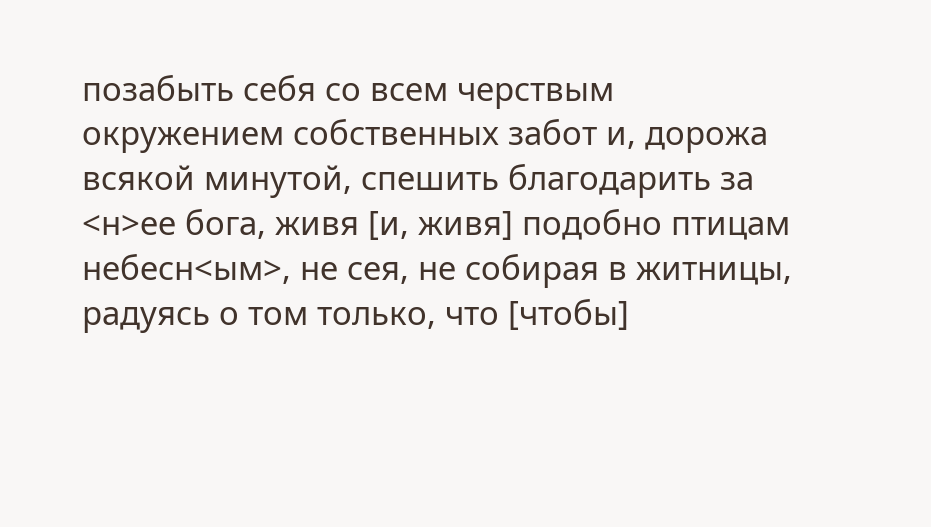позабыть себя со всем черствым окружением собственных забот и, дорожа всякой минутой, спешить благодарить за <н>ее бога, живя [и, живя] подобно птицам небесн<ым>, не сея, не собирая в житницы, радуясь о том только, что [чтобы]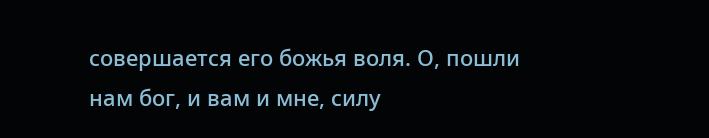совершается его божья воля. О, пошли нам бог, и вам и мне, силу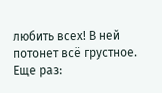любить всех! В ней потонет всё грустное. Еще раз: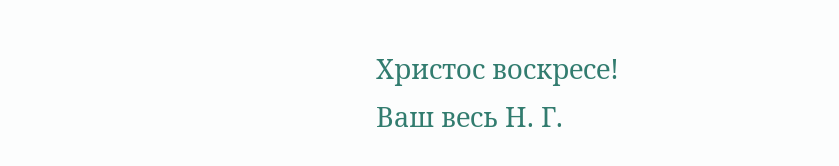Христос воскресе!
Ваш весь Н. Г.